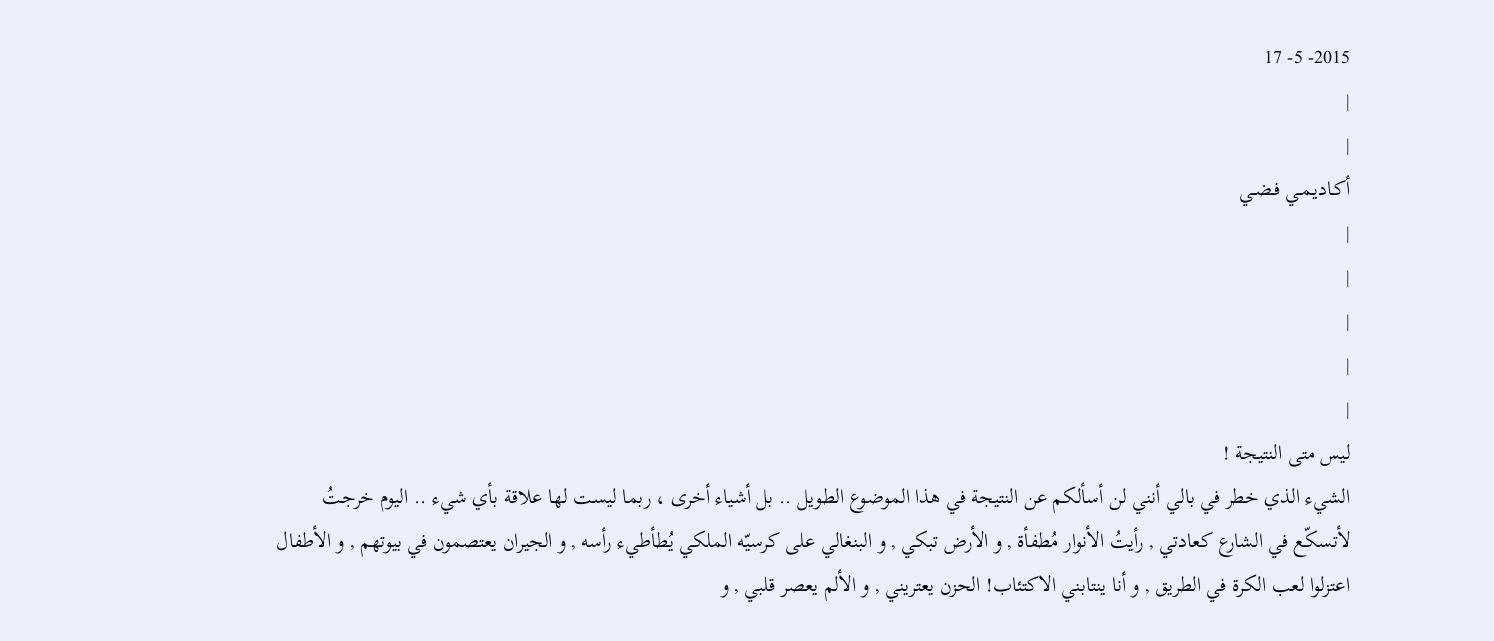2015- 5- 17
|
|
أكـاديـمـي فـضـي
|
|
|
|
|
ليس متى النتيجة !
الشيء الذي خطر في بالي أنني لن أسألكم عن النتيجة في هذا الموضوع الطويل .. بل أشياء أخرى ، ربما ليست لها علاقة بأي شيء .. اليوم خرجتُ لأتسكّع في الشارع كعادتي , رأيتُ الأنوار مُطفأة , و الأرض تبكي , و البنغالي على كرسيّه الملكي يُطأطيء رأسه , و الجيران يعتصمون في بيوتهم , و الأطفال اعتزلوا لعب الكرة في الطريق , و أنا ينتابني الاكتئاب! الحزن يعتريني , و الألم يعصر قلبي , و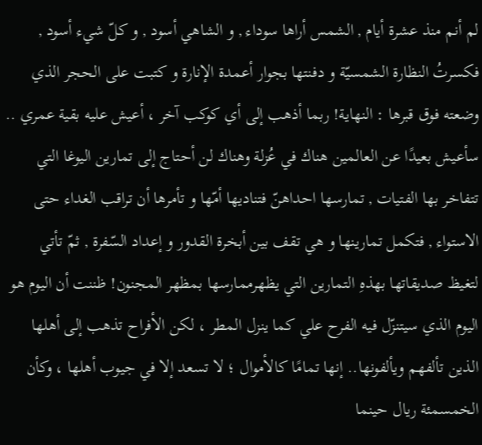لم أنم منذ عشرة أيام , الشمس أراها سوداء , و الشاهي أسود , و كلّ شيء أسود , فكسرتُ النظارة الشمسيّة و دفنتها بجوار أعمدة الإنارة و كتبت على الحجر الذي وضعته فوق قبرها : النهاية! ربما أذهب إلى أي كوكب آخر ، أعيش عليه بقية عمري .. سأعيش بعيدًا عن العالمين هناك في عُزلة وهناك لن أحتاج إلى تمارين اليوغا التي تتفاخر بها الفتيات , تمارسها احداهنّ فتناديها أمّها و تأمرها أن تراقب الغداء حتى الاستواء , فتكمل تمارينها و هي تقف بين أبخرة القدور و إعداد السّفرة , ثمّ تأتي لتغيظ صديقاتها بهذهِ التمارين التي يظهرممارسها بمظهر المجنون! ظننت أن اليوم هو اليوم الذي سيتنزّل فيه الفرح علي كما ينزل المطر ، لكن الأفراح تذهب إلى أهلها الذين تألفهم ويألفونها.. إنها تمامًا كالأموال ؛ لا تسعد إلا في جيوب أهلها ، وكأن الخمسمئة ريال حينما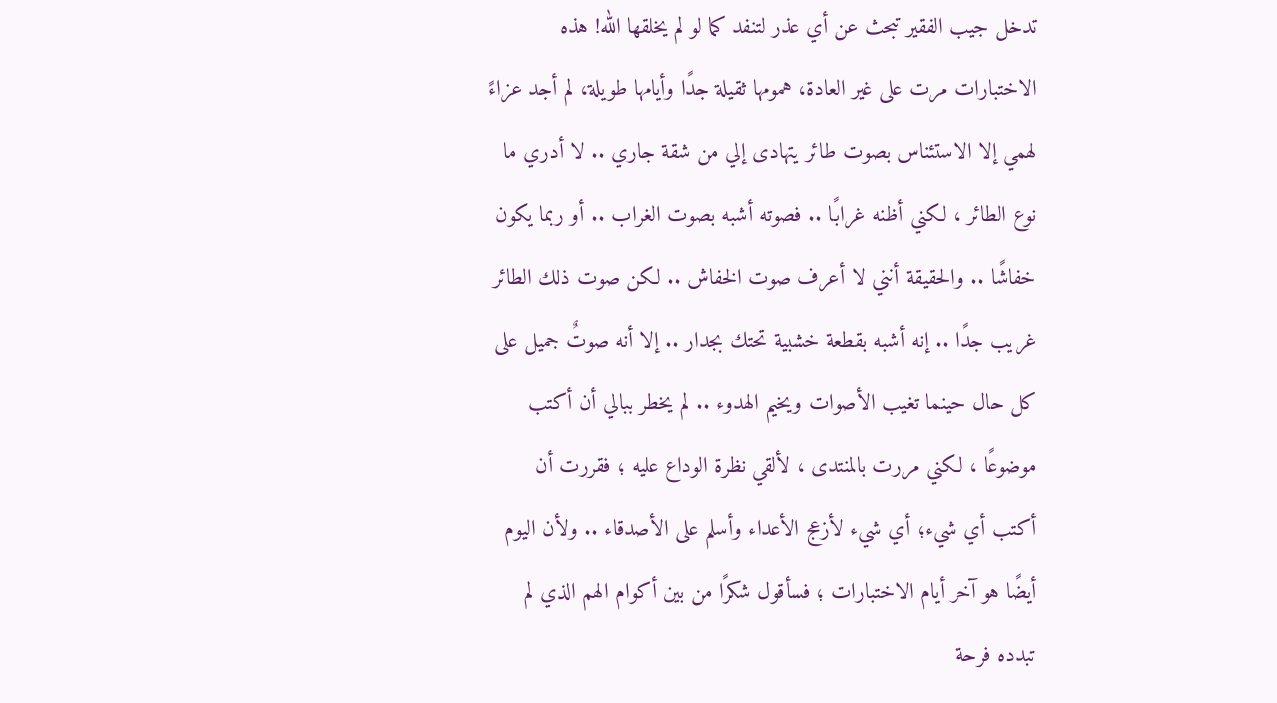تدخل جيب الفقير تبحث عن أي عذر لتنفد كما لو لم يخلقها الله! هذه الاختبارات مرت على غير العادة، همومها ثقيلة جدًا وأيامها طويلة، لم أجد عزاءً لهمي إلا الاستئناس بصوت طائر يتهادى إلي من شقة جاري .. لا أدري ما نوع الطائر ، لكني أظنه غرابًا .. فصوته أشبه بصوت الغراب .. أو ربما يكون خفاشًا .. والحقيقة أنني لا أعرف صوت الخفاش .. لكن صوت ذلك الطائر غريب جدًا .. إنه أشبه بقطعة خشبية تحتك بجدار .. إلا أنه صوتٌ جميل على كل حال حينما تغيب الأصوات ويخيم الهدوء .. لم يخطر ببالي أن أكتب موضوعًا ، لكني مررت بالمنتدى ، لألقي نظرة الوداع عليه ؛ فقررت أن أكتب أي شيء؛ أي شيء لأزعج الأعداء وأسلم على الأصدقاء .. ولأن اليوم أيضًا هو آخر أيام الاختبارات ؛ فسأقول شكرًا من بين أكوام الهم الذي لم تبدده فرحة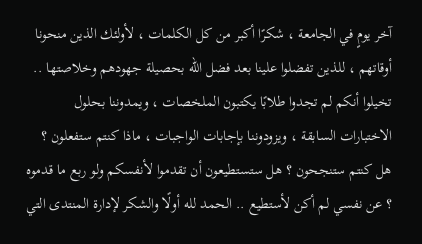آخر يومٍ في الجامعة ، شكرًا أكبر من كل الكلمات ، لأولئك الذين منحونا أوقاتهم ، للذين تفضلوا علينا بعد فضل الله بحصيلة جهودهم وخلاصتها .. تخيلوا أنكم لم تجدوا طلابًا يكتبون الملخصات ، ويمدوننا بحلول الاختبارات السابقة ، ويزودوننا بإجابات الواجبات ، ماذا كنتم ستفعلون ؟ هل كنتم ستنجحون ؟ هل ستستطيعون أن تقدموا لأنفسكم ولو ربع ما قدموه ؟ عن نفسي لم أكن لأستطيع .. الحمد لله أولًا والشكر لإدارة المنتدى التي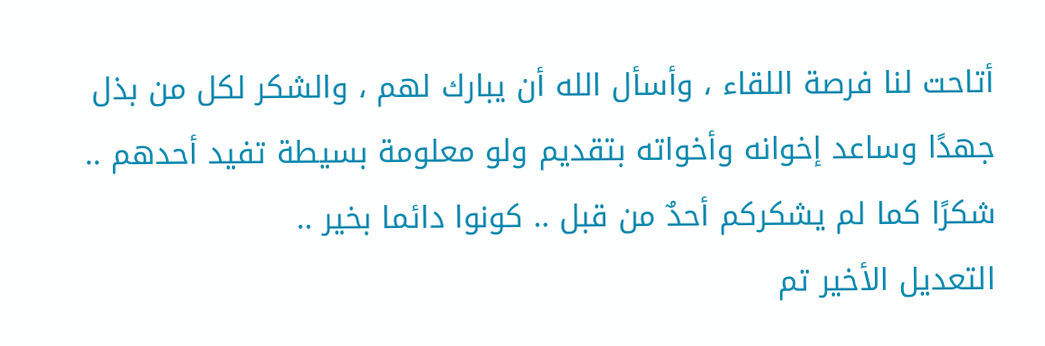أتاحت لنا فرصة اللقاء ، وأسأل الله أن يبارك لهم ، والشكر لكل من بذل جهدًا وساعد إخوانه وأخواته بتقديم ولو معلومة بسيطة تفيد أحدهم .. شكرًا كما لم يشكركم أحدٌ من قبل .. كونوا دائما بخير ..
التعديل الأخير تم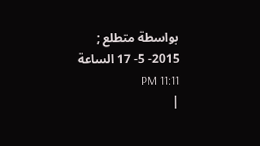بواسطة متطلع ; 2015- 5- 17 الساعة 11:11 PM
|